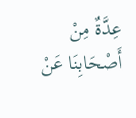عِدَّةٌ مِنْ أَصْحَابِنَا عَنْ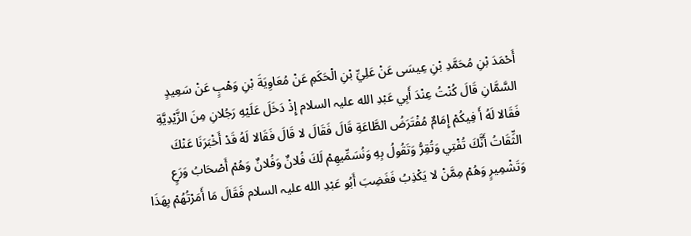أَحْمَدَ بْنِ مُحَمَّدِ بْنِ عِيسَى عَنْ عَلِيِّ بْنِ الْحَكَمِ عَنْ مُعَاوِيَةَ بْنِ وَهْبٍ عَنْ سَعِيدٍ السَّمَّانِ قَالَ كُنْتُ عِنْدَ أَبِي عَبْدِ الله علیہ السلام إِذْ دَخَلَ عَلَيْهِ رَجُلانِ مِنَ الزَّيْدِيَّةِ فَقَالا لَهُ أَ فِيكُمْ إِمَامٌ مُفْتَرَضُ الطَّاعَةِ قَالَ فَقَالَ لا قَالَ فَقَالا لَهُ قَدْ أَخْبَرَنَا عَنْكَ الثِّقَاتُ أَنَّكَ تُفْتِي وَتُقِرُّ وَتَقُولُ بِهِ وَنُسَمِّيهِمْ لَكَ فُلانٌ وَفُلانٌ وَهُمْ أَصْحَابُ وَرَعٍ وَتَشْمِيرٍ وَهُمْ مِمَّنْ لا يَكْذِبُ فَغَضِبَ أَبُو عَبْدِ الله علیہ السلام فَقَالَ مَا أَمَرْتُهُمْ بِهَذَا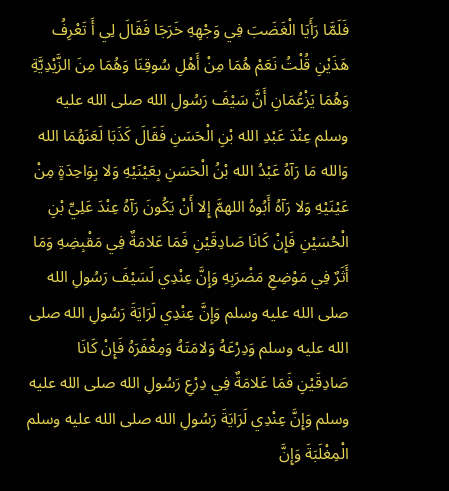فَلَمَّا رَأَيَا الْغَضَبَ فِي وَجْهِهِ خَرَجَا فَقَالَ لِي أَ تَعْرِفُ هَذَيْنِ قُلْتُ نَعَمْ هُمَا مِنْ أَهْلِ سُوقِنَا وَهُمَا مِنَ الزَّيْدِيَّةِ وَهُمَا يَزْعُمَانِ أَنَّ سَيْفَ رَسُولِ الله صلى الله عليه وسلم عِنْدَ عَبْدِ الله بْنِ الْحَسَنِ فَقَالَ كَذَبَا لَعَنَهُمَا الله وَالله مَا رَآهُ عَبْدُ الله بْنُ الْحَسَنِ بِعَيْنَيْهِ وَلا بِوَاحِدَةٍ مِنْ عَيْنَيْهِ وَلا رَآهُ أَبُوهُ اللهمَّ إِلا أَنْ يَكُونَ رَآهُ عِنْدَ عَلِيِّ بْنِ الْحُسَيْنِ فَإِنْ كَانَا صَادِقَيْنِ فَمَا عَلامَةٌ فِي مَقْبِضِهِ وَمَا أَثَرٌ فِي مَوْضِعِ مَضْرَبِهِ وَإِنَّ عِنْدِي لَسَيْفَ رَسُولِ الله صلى الله عليه وسلم وَإِنَّ عِنْدِي لَرَايَةَ رَسُولِ الله صلى الله عليه وسلم وَدِرْعَهُ وَلامَتَهُ وَمِغْفَرَهُ فَإِنْ كَانَا صَادِقَيْنِ فَمَا عَلامَةٌ فِي دِرْعِ رَسُولِ الله صلى الله عليه وسلم وَإِنَّ عِنْدِي لَرَايَةَ رَسُولِ الله صلى الله عليه وسلم الْمِغْلَبَةَ وَإِنَّ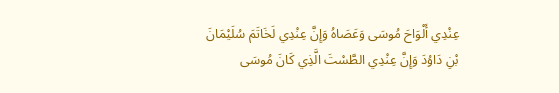عِنْدِي أَلْوَاحَ مُوسَى وَعَصَاهُ وَإِنَّ عِنْدِي لَخَاتَمَ سُلَيْمَانَ بْنِ دَاوُدَ وَإِنَّ عِنْدِي الطَّسْتَ الَّذِي كَانَ مُوسَى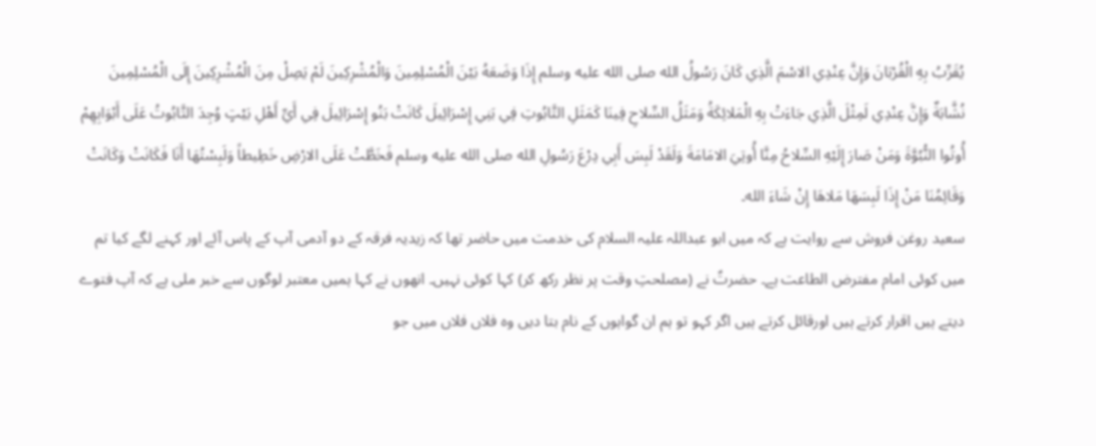يُقَرِّبُ بِهِ الْقُرْبَانَ وَإِنَّ عِنْدِي الاسْمَ الَّذِي كَانَ رَسُولُ الله صلى الله عليه وسلم إِذَا وَضَعَهُ بَيْنَ الْمُسْلِمِينَ وَالْمُشْرِكِينَ لَمْ يَصِلْ مِنَ الْمُشْرِكِينَ إِلَى الْمُسْلِمِينَ نُشَّابَةٌ وَإِنَّ عِنْدِي لَمِثْلَ الَّذِي جَاءَتْ بِهِ الْمَلائِكَةُ وَمَثَلُ السِّلاحِ فِينَا كَمَثَلِ التَّابُوتِ فِي بَنِي إِسْرَائِيلَ كَانَتْ بَنُو إِسْرَائِيلَ فِي أَيِّ أَهْلِ بَيْتٍ وُجِدَ التَّابُوتُ عَلَى أَبْوَابِهِمْ أُوتُوا النُّبُوَّةَ وَمَنْ صَارَ إِلَيْهِ السِّلاحُ مِنَّا أُوتِيَ الامَامَةَ وَلَقَدْ لَبِسَ أَبِي دِرْعَ رَسُولِ الله صلى الله عليه وسلم فَخَطَّتْ عَلَى الارْضِ خَطِيطاً وَلَبِسْتُهَا أَنَا فَكَانَتْ وَكَانَتْ وَقَائِمُنَا مَنْ إِذَا لَبِسَهَا مَلاهَا إِنْ شَاءَ الله۔
سعید روغن فروش سے روایت ہے کہ میں ابو عبداللہ علیہ السلام کی خدمت میں حاضر تھا کہ زیدیہ فرقہ کے دو آدمی آپ کے پاس آئے اور کہنے لگے کیا تم میں کوئی امام مفترض الطاعت ہے۔ حضرتؑ نے (مصلحتِ وقت پر نظر رکھ کر) کہا کوئی نہیں۔ انھوں نے کہا ہمیں معتبر لوگوں سے خبر ملی ہے کہ آپ فتوے دیتے ہیں اقرار کرتے ہیں اورقائل کرتے ہیں اگر کہو تو ہم ان گواہوں کے نام بتا دیں وہ فلاں فلاں میں جو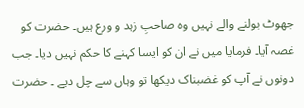جھوٹ بولنے والے نہیں وہ صاحبِ زہد و ورع ہیں۔ حضرت کو غصہ آیا۔ فرمایا میں نے ان کو ایسا کہنے کا حکم نہیں دیا۔ جب دونوں نے آپ کو غضبناک دیکھا تو وہاں سے چل دیے ۔ حضرت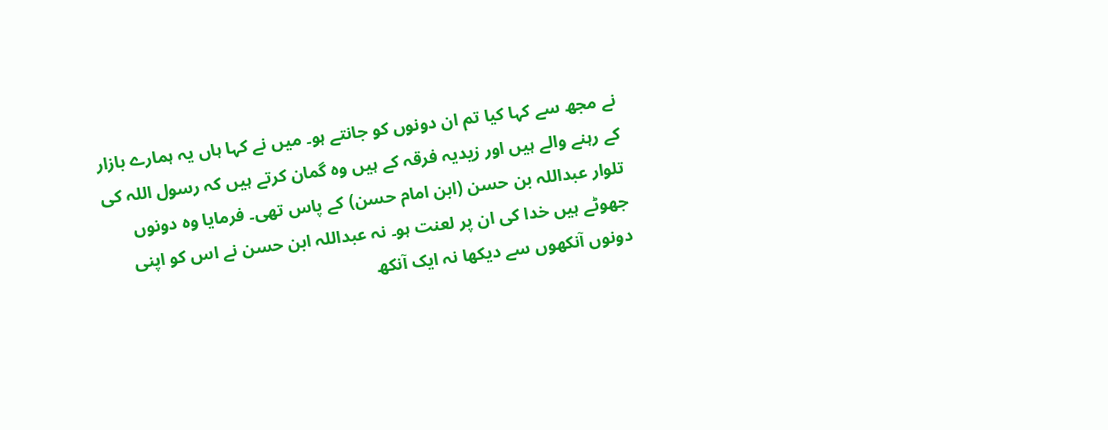نے مجھ سے کہا کیا تم ان دونوں کو جانتے ہو۔ میں نے کہا ہاں یہ ہمارے بازار کے رہنے والے ہیں اور زیدیہ فرقہ کے ہیں وہ گمان کرتے ہیں کہ رسول اللہ کی تلوار عبداللہ بن حسن (ابن امام حسن) کے پاس تھی۔ فرمایا وہ دونوں جھوٹے ہیں خدا کی ان پر لعنت ہو۔ نہ عبداللہ ابن حسن نے اس کو اپنی دونوں آنکھوں سے دیکھا نہ ایک آنکھ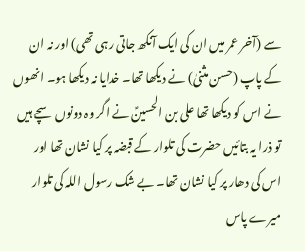سے (آخر عمر میں ان کی ایک آنکھ جاتی رہی تھی) اور نہ ان کے پاپ (حسن مثنیٰ) نے دیکھا تھا۔ خدایا نہ دیکھا ہو۔ انھوں نے اس کو دیکھا تھا علی بن الحسینؑ نے اگر وہ دونوں سچے ہیں تو ذرا یہ بتائیں حضرت کی تلوار کے قبضہ پر کیا نشان تھا اور اس کی دھار پر کیا نشان تھا۔ بے شک رسول اللہ کی تلوار میرے پاس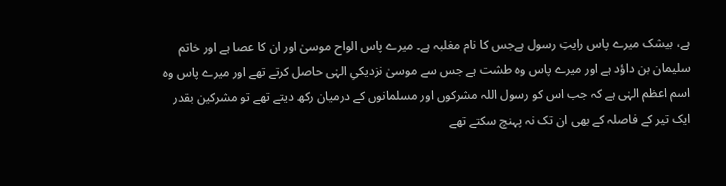ہے، بیشک میرے پاس رایتِ رسول ہےجس کا نام مغلبہ ہے۔ میرے پاس الواح موسیٰ اور ان کا عصا ہے اور خاتم سلیمان بن داؤد ہے اور میرے پاس وہ طشت ہے جس سے موسیٰ نزدیکیِ الہٰی حاصل کرتے تھے اور میرے پاس وہ اسم اعظم الہٰی ہے کہ جب اس کو رسول اللہ مشرکوں اور مسلمانوں کے درمیان رکھ دیتے تھے تو مشرکین بقدر ایک تیر کے فاصلہ کے بھی ان تک نہ پہنچ سکتے تھے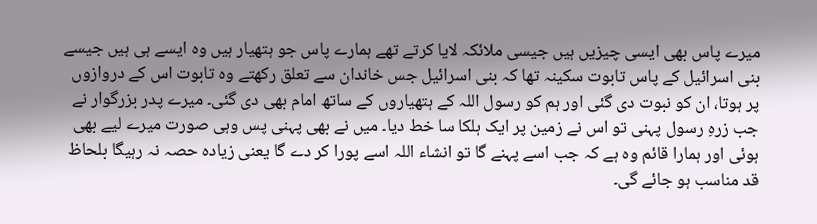میرے پاس بھی ایسی چیزیں ہیں جیسی ملائکہ لایا کرتے تھے ہمارے پاس جو ہتھیار ہیں وہ ایسے ہی ہیں جیسے بنی اسرائیل کے پاس تابوت سکینہ تھا کہ بنی اسرائیل جس خاندان سے تعلق رکھتے وہ تابوت اس کے دروازوں پر ہوتا، ان کو نبوت دی گئی اور ہم کو رسول اللہ کے ہتھیاروں کے ساتھ امام بھی دی گئی۔ میرے پدر بزرگوار نے جب زرہِ رسول پہنی تو اس نے زمین پر ایک ہلکا سا خط دیا۔ میں نے بھی پہنی پس وہی صورت میرے لیے بھی ہوئی اور ہمارا قائم وہ ہے کہ جب اسے پہنے گا تو انشاء اللہ اسے پورا کر دے گا یعنی زیادہ حصہ نہ رہیگا بلحاظ قد مناسب ہو جائے گی۔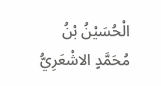الْحُسَيْنُ بْنُ مُحَمَّدٍ الاشْعَرِيُّ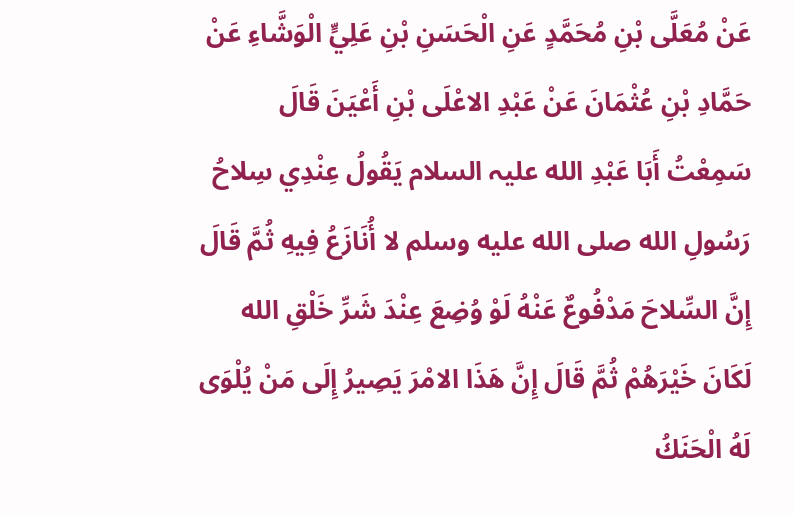عَنْ مُعَلَّى بْنِ مُحَمَّدٍ عَنِ الْحَسَنِ بْنِ عَلِيٍّ الْوَشَّاءِ عَنْ حَمَّادِ بْنِ عُثْمَانَ عَنْ عَبْدِ الاعْلَى بْنِ أَعْيَنَ قَالَ سَمِعْتُ أَبَا عَبْدِ الله علیہ السلام يَقُولُ عِنْدِي سِلاحُ رَسُولِ الله صلى الله عليه وسلم لا أُنَازَعُ فِيهِ ثُمَّ قَالَ إِنَّ السِّلاحَ مَدْفُوعٌ عَنْهُ لَوْ وُضِعَ عِنْدَ شَرِّ خَلْقِ الله لَكَانَ خَيْرَهُمْ ثُمَّ قَالَ إِنَّ هَذَا الامْرَ يَصِيرُ إِلَى مَنْ يُلْوَى لَهُ الْحَنَكُ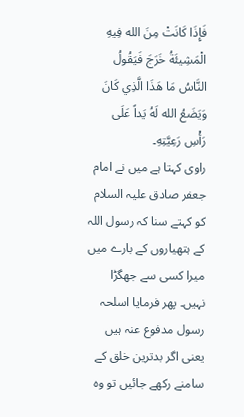فَإِذَا كَانَتْ مِنَ الله فِيهِ الْمَشِيئَةُ خَرَجَ فَيَقُولُ النَّاسُ مَا هَذَا الَّذِي كَانَ وَيَضَعُ الله لَهُ يَداً عَلَى رَأْسِ رَعِيَّتِهِ۔
راوی کہتا ہے میں نے امام جعفر صادق علیہ السلام کو کہتے سنا کہ رسول اللہ کے ہتھیاروں کے بارے میں میرا کسی سے جھگڑا نہیں۔ پھر فرمایا اسلحہ رسول مدفوع عنہ ہیں یعنی اگر بدترین خلق کے سامنے رکھے جائیں تو وہ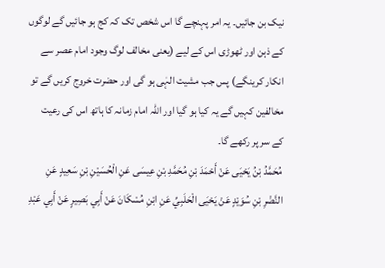نیک بن جائیں۔ یہ امر پہنچے گا اس شخص تک کہ کج ہو جائیں گے لوگوں کے ذہن اور ٹھوڑی اس کے لیے (یعنی مخالف لوگ وجود امام عصر سے انکار کرینگے) پس جب مشیت الہٰی ہو گی اور حضرت خروج کریں گے تو مخالفین کہیں گے یہ کیا ہو گیا اور اللہ امام زمانہ کا ہاتھ اس کی رعیت کے سر پر رکھے گا۔
مُحَمَّدُ بْنُ يَحْيَى عَنْ أَحْمَدَ بْنِ مُحَمَّدِ بْنِ عِيسَى عَنِ الْحُسَيْنِ بْنِ سَعِيدٍ عَنِ النَّضْرِ بْنِ سُوَيْدٍ عَنْ يَحْيَى الْحَلَبِيِّ عَنِ ابْنِ مُسْكَانَ عَنْ أَبِي بَصِيرٍ عَنْ أَبِي عَبْدِ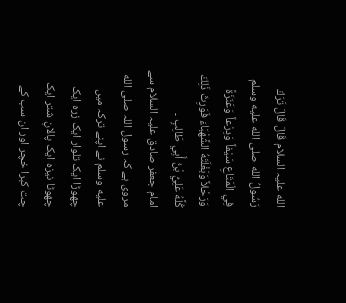الله علیہ السلام قَالَ قَالَ تَرَكَ رَسُولُ الله صلى الله عليه وسلم فِي الْمَتَاعِ سَيْفاً وَدِرْعاً وَعَنَزَةً وَرَحْلاً وَبَغْلَتَهُ الشَّهْبَاءَ فَوَرِثَ ذَلِكَ كُلَّهُ عَلِيُّ بْنُ أَبِي طَالِبٍ ۔
امام جعفر صادق علیہ السلام سے مروی ہے کہ رسول اللہ صلى الله عليه وسلم نے اپنے ترکہ میں چھوڑا ایک تلوار ایک زرہ ایک چھوٹا نیزہ ایک پالانِ شتر ایک چت کبرا خچر اور ان سب کے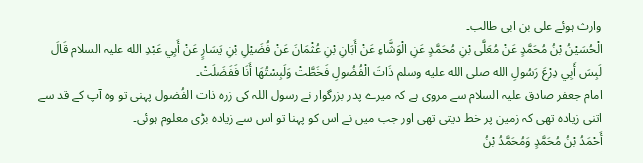وارث ہوئے علی بن ابی طالب۔
الْحُسَيْنُ بْنُ مُحَمَّدٍ عَنْ مُعَلَّى بْنِ مُحَمَّدٍ عَنِ الْوَشَّاءِ عَنْ أَبَانِ بْنِ عُثْمَانَ عَنْ فُضَيْلِ بْنِ يَسَارٍ عَنْ أَبِي عَبْدِ الله علیہ السلام قَالَ لَبِسَ أَبِي دِرْعَ رَسُولِ الله صلى الله عليه وسلم ذَاتَ الْفُضُولِ فَخَطَّتْ وَلَبِسْتُهَا أَنَا فَفَضَلَتْ۔
امام جعفر صادق علیہ السلام سے مروی ہے کہ میرے پدر بزرگوار نے رسول اللہ کی زرہ ذات الفُضول پہنی تو وہ آپ کے قد سے اتنی زیادہ تھی کہ زمین پر خط دیتی تھی اور جب میں نے اس کو پہنا تو اس سے زیادہ بڑی معلوم ہوئی۔
أَحْمَدُ بْنُ مُحَمَّدٍ وَمُحَمَّدُ بْنُ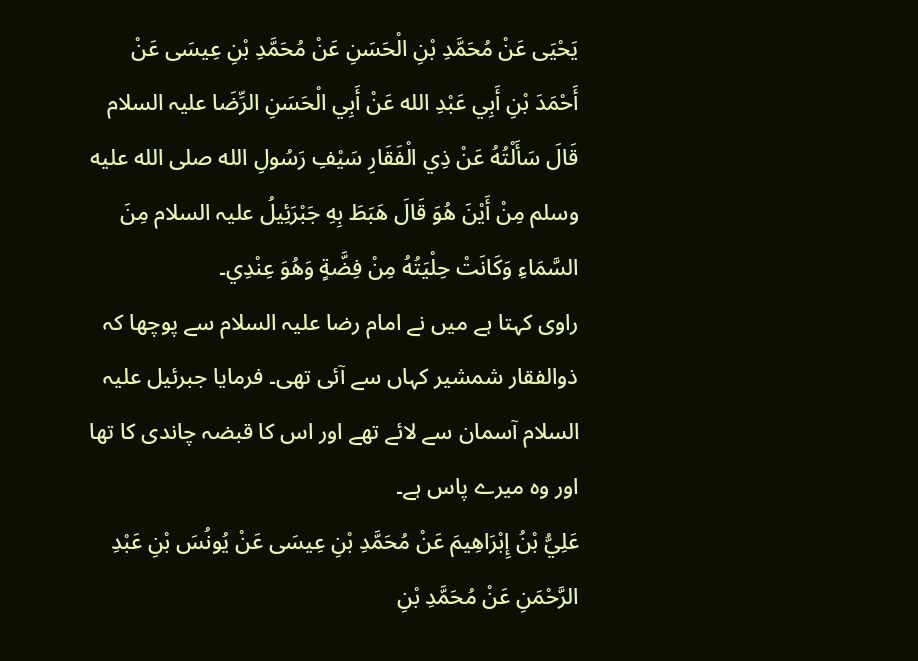يَحْيَى عَنْ مُحَمَّدِ بْنِ الْحَسَنِ عَنْ مُحَمَّدِ بْنِ عِيسَى عَنْ أَحْمَدَ بْنِ أَبِي عَبْدِ الله عَنْ أَبِي الْحَسَنِ الرِّضَا علیہ السلام قَالَ سَأَلْتُهُ عَنْ ذِي الْفَقَارِ سَيْفِ رَسُولِ الله صلى الله عليه وسلم مِنْ أَيْنَ هُوَ قَالَ هَبَطَ بِهِ جَبْرَئِيلُ علیہ السلام مِنَ السَّمَاءِ وَكَانَتْ حِلْيَتُهُ مِنْ فِضَّةٍ وَهُوَ عِنْدِي۔
راوی کہتا ہے میں نے امام رضا علیہ السلام سے پوچھا کہ ذوالفقار شمشیر کہاں سے آئی تھی۔ فرمایا جبرئیل علیہ السلام آسمان سے لائے تھے اور اس کا قبضہ چاندی کا تھا اور وہ میرے پاس ہے۔
عَلِيُّ بْنُ إِبْرَاهِيمَ عَنْ مُحَمَّدِ بْنِ عِيسَى عَنْ يُونُسَ بْنِ عَبْدِ الرَّحْمَنِ عَنْ مُحَمَّدِ بْنِ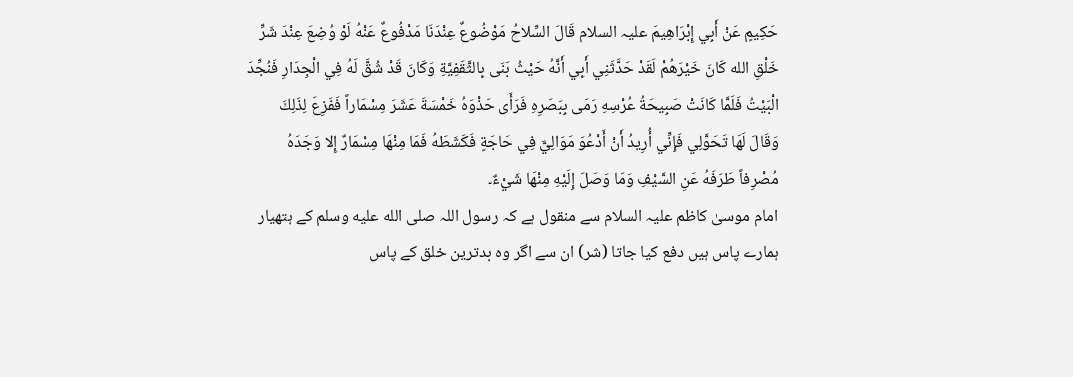حَكِيمٍ عَنْ أَبِي إِبْرَاهِيمَ علیہ السلام قَالَ السِّلاحُ مَوْضُوعٌ عِنْدَنَا مَدْفُوعٌ عَنْهُ لَوْ وُضِعَ عِنْدَ شَرِّ خَلْقِ الله كَانَ خَيْرَهُمْ لَقَدْ حَدَّثَنِي أَبِي أَنَّهُ حَيْثُ بَنَى بِالثَّقَفِيَّةِ وَكَانَ قَدْ شُقَّ لَهُ فِي الْجِدَارِ فَنُجِّدَ الْبَيْتُ فَلَمَّا كَانَتْ صَبِيحَةُ عُرْسِهِ رَمَى بِبَصَرِهِ فَرَأَى حَذْوَهُ خَمْسَةَ عَشَرَ مِسْمَاراً فَفَزِعَ لِذَلِكَ وَقَالَ لَهَا تَحَوَّلِي فَإِنِّي أُرِيدُ أَنْ أَدْعُوَ مَوَالِيَّ فِي حَاجَةٍ فَكَشَطَهُ فَمَا مِنْهَا مِسْمَارٌ إِلا وَجَدَهُ مُصْرِفاً طَرَفَهُ عَنِ السَّيْفِ وَمَا وَصَلَ إِلَيْهِ مِنْهَا شَيْءٌ۔
امام موسیٰ کاظم علیہ السلام سے منقول ہے کہ رسول اللہ صلى الله عليه وسلم کے ہتھیار ہمارے پاس ہیں دفع کیا جاتا (شر) ان سے اگر وہ بدترین خلق کے پاس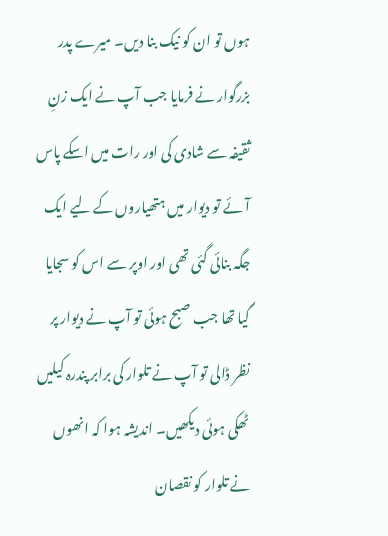ہوں تو ان کو نیک بنا دیں۔ میرے پدر بزرگوار نے فرمایا جب آپ نے ایک زنِ ثقیفہ سے شادی کی اور رات میں اسکے پاس آئے تو دیوار میں ہتھیاروں کے لیے ایک جگہ بنائی گئی تھی اور اوپر سے اس کو سجایا گیا تھا جب صبح ہوئی تو آپ نے دیوار پر نظر ڈالی تو آپ نے تلوار کی برابر پندرہ کیلیں ٹھکی ہوئی دیکھیں۔ اندیشہ ہوا کہ انھوں نے تلوار کو نقصان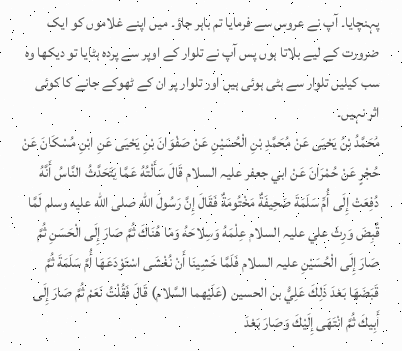پہنچایا۔ آپ نے عروس سے فرمایا تم باہر جاؤ۔ میں اپنے غلاموں کو ایک ضرورت کے لیے بلاتا ہوں پس آپ نے تلوار کے اوپر سے پردہ ہٹایا تو دیکھا وہ سب کیلیں تلوار سے ہٹی ہوئی ہیں اور تلوار پر ان کے ٹھوکے جانے کا کوئی اثر نہیں۔
مُحَمَّدُ بْنُ يَحْيَى عَنْ مُحَمَّدِ بْنِ الْحُسَيْنِ عَنْ صَفْوَانَ بْنِ يَحْيَى عَنِ ابْنِ مُسْكَانَ عَنْ حُجْرٍ عَنْ حُمْرَانَ عَنْ ابي جعفر علیہ السلام قَالَ سَأَلْتُهُ عَمَّا يَتَحَدَّثُ النَّاسُ أَنَّهُ دُفِعَتْ إِلَى أُمِّ سَلَمَةَ صَحِيفَةٌ مَخْتُومَةٌ فَقَالَ إِنَّ رَسُولَ الله صلى الله عليه وسلم لَمَّا قُبِضَ وَرِثَ علي علیہ السلام عِلْمَهُ وَسِلاحَهُ وَمَا هُنَاكَ ثُمَّ صَارَ إِلَى الْحَسَنِ ثُمَّ صَارَ إِلَى الْحُسَيْنِ علیہ السلام فَلَمَّا خَشِينَا أَنْ نُغْشَى اسْتَوْدَعَهَا أُمَّ سَلَمَةَ ثُمَّ قَبَضَهَا بَعْدَ ذَلِكَ عَلِيُّ بن الحسين (عَلَيْهما السَّلام) قَالَ فَقُلْتُ نَعَمْ ثُمَّ صَارَ إِلَى أَبِيكَ ثُمَّ انْتَهَى إِلَيْكَ وَصَارَ بَعْدَ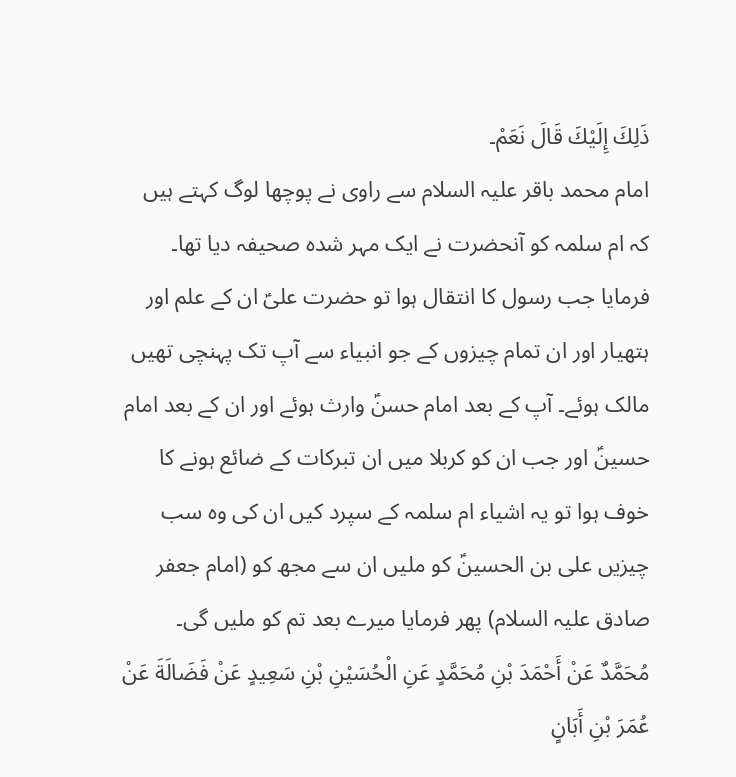ذَلِكَ إِلَيْكَ قَالَ نَعَمْ۔
امام محمد باقر علیہ السلام سے راوی نے پوچھا لوگ کہتے ہیں کہ ام سلمہ کو آنحضرت نے ایک مہر شدہ صحیفہ دیا تھا۔ فرمایا جب رسول کا انتقال ہوا تو حضرت علیؑ ان کے علم اور ہتھیار اور ان تمام چیزوں کے جو انبیاء سے آپ تک پہنچی تھیں مالک ہوئے۔ آپ کے بعد امام حسنؑ وارث ہوئے اور ان کے بعد امام حسینؑ اور جب ان کو کربلا میں ان تبرکات کے ضائع ہونے کا خوف ہوا تو یہ اشیاء ام سلمہ کے سپرد کیں ان کی وہ سب چیزیں علی بن الحسینؑ کو ملیں ان سے مجھ کو (امام جعفر صادق علیہ السلام) پھر فرمایا میرے بعد تم کو ملیں گی۔
مُحَمَّدٌ عَنْ أَحْمَدَ بْنِ مُحَمَّدٍ عَنِ الْحُسَيْنِ بْنِ سَعِيدٍ عَنْ فَضَالَةَ عَنْ عُمَرَ بْنِ أَبَانٍ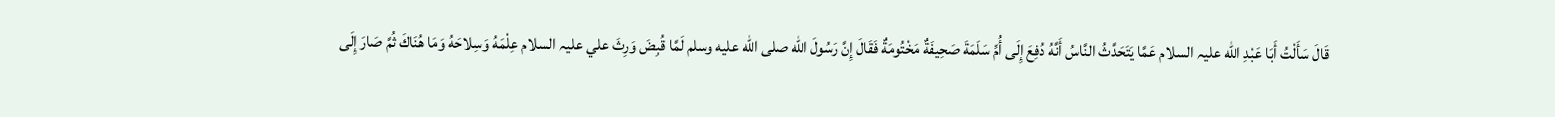قَالَ سَأَلْتُ أَبَا عَبْدِ الله علیہ السلام عَمَّا يَتَحَدَّثُ النَّاسُ أَنَّهُ دُفِعَ إِلَى أُمِّ سَلَمَةَ صَحِيفَةٌ مَخْتُومَةٌ فَقَالَ إِنَّ رَسُولَ الله صلى الله عليه وسلم لَمَّا قُبِضَ وَرِثَ علي علیہ السلام عِلْمَهُ وَسِلاحَهُ وَمَا هُنَاكَ ثُمَّ صَارَ إِلَى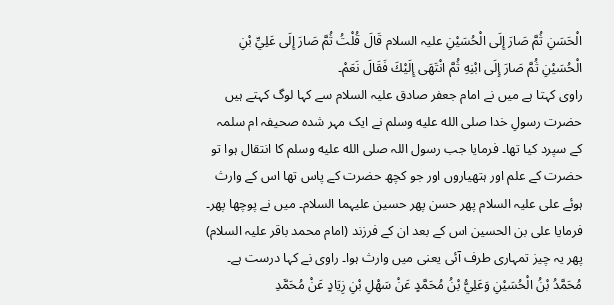الْحَسَنِ ثُمَّ صَارَ إِلَى الْحُسَيْنِ علیہ السلام قَالَ قُلْتُ ثُمَّ صَارَ إِلَى عَلِيِّ بْنِ الْحُسَيْنِ ثُمَّ صَارَ إِلَى ابْنِهِ ثُمَّ انْتَهَى إِلَيْكَ فَقَالَ نَعَمْ۔
راوی کہتا ہے میں نے امام جعفر صادق علیہ السلام سے کہا لوگ کہتے ہیں حضرت رسولِ خدا صلى الله عليه وسلم نے ایک مہر شدہ صحیفہ ام سلمہ کے سپرد کیا تھا۔ فرمایا جب رسول اللہ صلى الله عليه وسلم کا انتقال ہوا تو حضرت کے علم اور ہتھیاروں اور جو کچھ حضرت کے پاس تھا اس کے وارث ہوئے علی علیہ السلام پھر حسن پھر حسین علیہما السلام۔ میں نے پوچھا پھر۔ فرمایا علی بن الحسین اس کے بعد ان کے فرزند (امام محمد باقر علیہ السلام) پھر یہ چیز تمہاری طرف آئی یعنی میں وارث ہوا۔ راوی نے کہا درست ہے۔
مُحَمَّدُ بْنُ الْحُسَيْنِ وَعَلِيُّ بْنُ مُحَمَّدٍ عَنْ سَهْلِ بْنِ زِيَادٍ عَنْ مُحَمَّدِ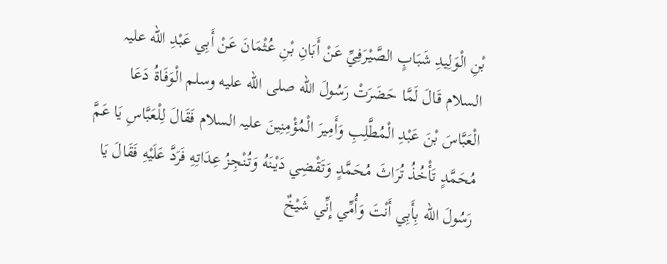بْنِ الْوَلِيدِ شَبَابٍ الصَّيْرَفِيِّ عَنْ أَبَانِ بْنِ عُثْمَانَ عَنْ أَبِي عَبْدِ الله علیہ السلام قَالَ لَمَّا حَضَرَتْ رَسُولَ الله صلى الله عليه وسلم الْوَفَاةُ دَعَا الْعَبَّاسَ بْنَ عَبْدِ الْمُطَّلِبِ وَأَمِيرَ الْمُؤْمِنِينَ علیہ السلام فَقَالَ لِلْعَبَّاسِ يَا عَمَّ مُحَمَّدٍ تَأْخُذُ تُرَاثَ مُحَمَّدٍ وَتَقْضِي دَيْنَهُ وَتُنْجِزُ عِدَاتِهِ فَرَدَّ عَلَيْهِ فَقَالَ يَا رَسُولَ الله بِأَبِي أَنْتَ وَأُمِّي إِنِّي شَيْخٌ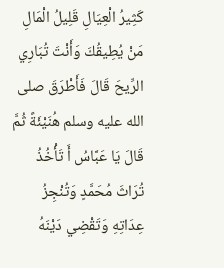كَثِيرُ الْعِيَالِ قَلِيلُ الْمَالِ مَنْ يُطِيقُكَ وَأَنْتَ تُبَارِي الرِّيحَ قَالَ فَأَطْرَقَ صلى الله عليه وسلم هُنَيْئَةً ثُمَّ قَالَ يَا عَبَّاسُ أَ تَأْخُذُ تُرَاثَ مُحَمَّدٍ وَتُنْجِزُ عِدَاتِهِ وَتَقْضِي دَيْنَهُ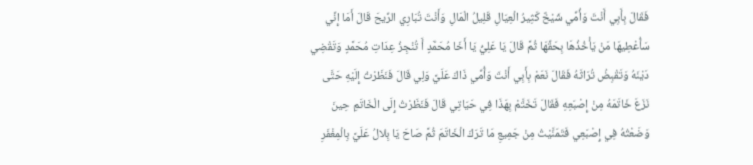فَقَالَ بِأَبِي أَنْتَ وَأُمِّي شَيْخٌ كَثِيرُ الْعِيَالِ قَلِيلُ الْمَالِ وَأَنْتَ تُبَارِي الرِّيحَ قَالَ أَمَا إِنِّي سَأُعْطِيهَا مَنْ يَأْخُذُهَا بِحَقِّهَا ثُمَّ قَالَ يَا عَلِيُّ يَا أَخَا مُحَمَّدٍ أَ تُنْجِزُ عِدَاتِ مُحَمَّدٍ وَتَقْضِي دَيْنَهُ وَتَقْبِضُ تُرَاثَهُ فَقَالَ نَعَمْ بِأَبِي أَنْتَ وَأُمِّي ذَاكَ عَلَيَّ وَلِي قَالَ فَنَظَرْتُ إِلَيْهِ حَتَّى نَزَعَ خَاتَمَهُ مِنْ إِصْبَعِهِ فَقَالَ تَخَتَّمْ بِهَذَا فِي حَيَاتِي قَالَ فَنَظَرْتُ إِلَى الْخَاتَمِ حِينَ وَضَعْتُهُ فِي إِصْبَعِي فَتَمَنَّيْتُ مِنْ جَمِيعِ مَا تَرَكَ الْخَاتَمَ ثُمَّ صَاحَ يَا بِلالُ عَلَيَّ بِالْمِغْفَرِ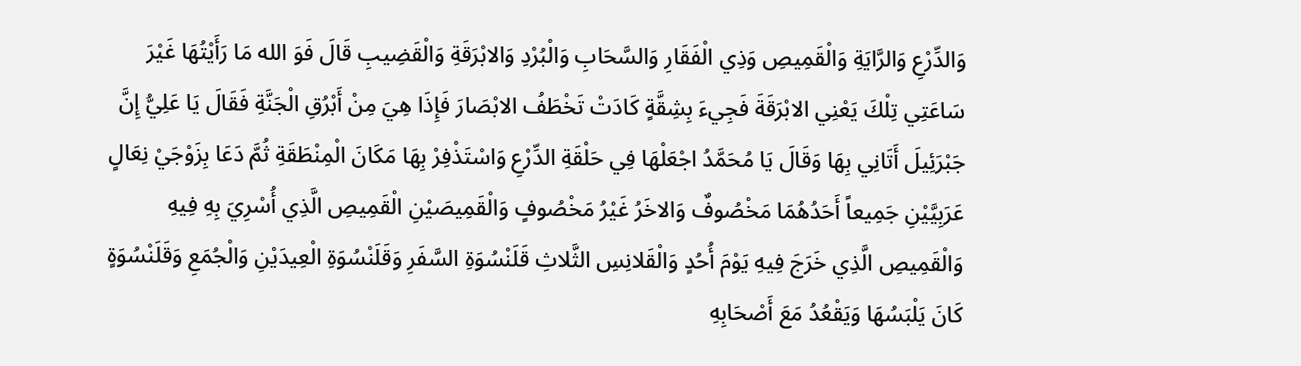وَالدِّرْعِ وَالرَّايَةِ وَالْقَمِيصِ وَذِي الْفَقَارِ وَالسَّحَابِ وَالْبُرْدِ وَالابْرَقَةِ وَالْقَضِيبِ قَالَ فَوَ الله مَا رَأَيْتُهَا غَيْرَ سَاعَتِي تِلْكَ يَعْنِي الابْرَقَةَ فَجِيءَ بِشِقَّةٍ كَادَتْ تَخْطَفُ الابْصَارَ فَإِذَا هِيَ مِنْ أَبْرُقِ الْجَنَّةِ فَقَالَ يَا عَلِيُّ إِنَّ جَبْرَئِيلَ أَتَانِي بِهَا وَقَالَ يَا مُحَمَّدُ اجْعَلْهَا فِي حَلْقَةِ الدِّرْعِ وَاسْتَذْفِرْ بِهَا مَكَانَ الْمِنْطَقَةِ ثُمَّ دَعَا بِزَوْجَيْ نِعَالٍ عَرَبِيَّيْنِ جَمِيعاً أَحَدُهُمَا مَخْصُوفٌ وَالاخَرُ غَيْرُ مَخْصُوفٍ وَالْقَمِيصَيْنِ الْقَمِيصِ الَّذِي أُسْرِيَ بِهِ فِيهِ وَالْقَمِيصِ الَّذِي خَرَجَ فِيهِ يَوْمَ أُحُدٍ وَالْقَلانِسِ الثَّلاثِ قَلَنْسُوَةِ السَّفَرِ وَقَلَنْسُوَةِ الْعِيدَيْنِ وَالْجُمَعِ وَقَلَنْسُوَةٍ كَانَ يَلْبَسُهَا وَيَقْعُدُ مَعَ أَصْحَابِهِ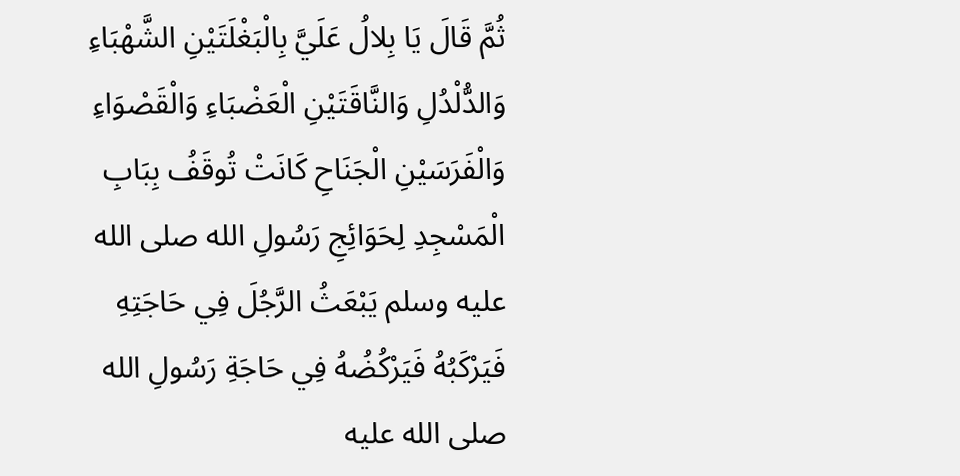ثُمَّ قَالَ يَا بِلالُ عَلَيَّ بِالْبَغْلَتَيْنِ الشَّهْبَاءِ وَالدُّلْدُلِ وَالنَّاقَتَيْنِ الْعَضْبَاءِ وَالْقَصْوَاءِ وَالْفَرَسَيْنِ الْجَنَاحِ كَانَتْ تُوقَفُ بِبَابِ الْمَسْجِدِ لِحَوَائِجِ رَسُولِ الله صلى الله عليه وسلم يَبْعَثُ الرَّجُلَ فِي حَاجَتِهِ فَيَرْكَبُهُ فَيَرْكُضُهُ فِي حَاجَةِ رَسُولِ الله صلى الله عليه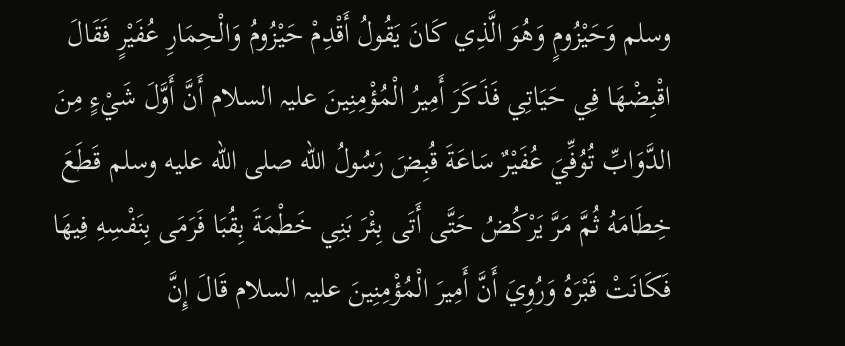وسلم وَحَيْزُومٍ وَهُوَ الَّذِي كَانَ يَقُولُ أَقْدِمْ حَيْزُومُ وَالْحِمَارِ عُفَيْرٍ فَقَالَ اقْبِضْهَا فِي حَيَاتِي فَذَكَرَ أَمِيرُ الْمُؤْمِنِينَ علیہ السلام أَنَّ أَوَّلَ شَيْءٍ مِنَ الدَّوَابِّ تُوُفِّيَ عُفَيْرٌ سَاعَةَ قُبِضَ رَسُولُ الله صلى الله عليه وسلم قَطَعَ خِطَامَهُ ثُمَّ مَرَّ يَرْكُضُ حَتَّى أَتَى بِئْرَ بَنِي خَطْمَةَ بِقُبَا فَرَمَى بِنَفْسِهِ فِيهَا فَكَانَتْ قَبْرَهُ وَرُوِيَ أَنَّ أَمِيرَ الْمُؤْمِنِينَ علیہ السلام قَالَ إِنَّ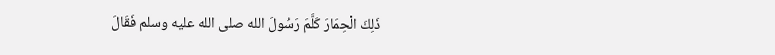ذَلِكَ الْحِمَارَ كَلَّمَ رَسُولَ الله صلى الله عليه وسلم فَقَالَ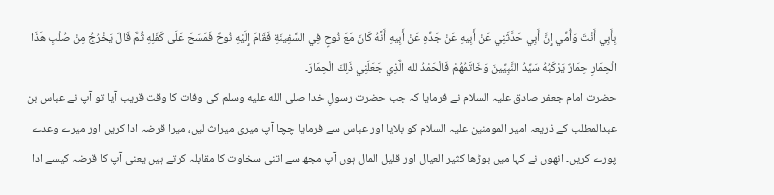بِأَبِي أَنْتَ وَأُمِّي إِنَّ أَبِي حَدَّثَنِي عَنْ أَبِيهِ عَنْ جَدِّهِ عَنْ أَبِيهِ أَنَّهُ كَانَ مَعَ نُوحٍ فِي السَّفِينَةِ فَقَامَ إِلَيْهِ نُوحٌ فَمَسَحَ عَلَى كَفَلِهِ ثُمَّ قَالَ يَخْرُجُ مِنْ صُلْبِ هَذَا الْحِمَارِ حِمَارٌ يَرْكَبُهُ سَيِّدُ النَّبِيِّينَ وَخَاتَمُهُمْ فَالْحَمْدُ لله الَّذِي جَعَلَنِي ذَلِكَ الْحِمَارَ۔
حضرت امام جعفر صادق علیہ السلام نے فرمایا کہ جب حضرت رسولِ خدا صلى الله عليه وسلم کی وفات کا وقت قریب آیا تو آپ نے عباس بن عبدالمطلب کے ذریعہ امیر المومنین علیہ السلام کو بلایا اور عباس سے فرمایا چچا آپ میری میراث لیں، میرا قرضہ ادا کریں اور میرے وعدے پورے کریں۔ انھوں نے کہا میں بوڑھا کثیر العیال اور قلیل المال ہوں آپ مجھ سے اتنی سخاوت کا مقابلہ کرتے ہیں یعنی آپ کا قرضہ کیسے ادا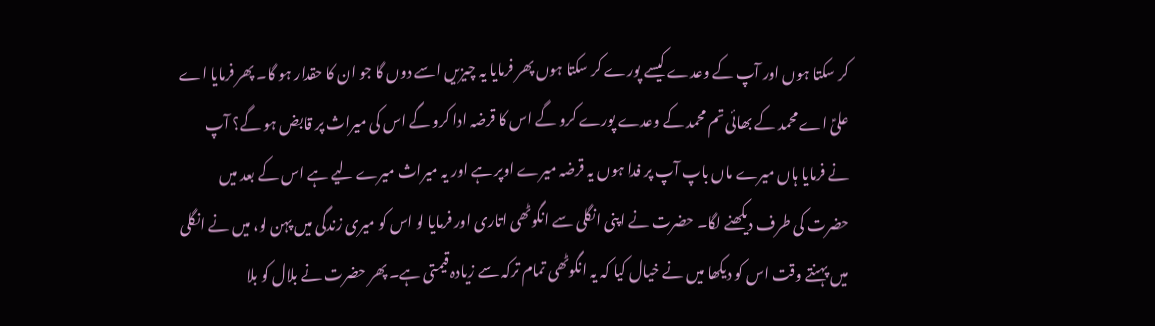کر سکتا ہوں اور آپ کے وعدے کیسے پورے کر سکتا ہوں پھر فرمایا یہ چیزیں اسے دوں گا جو ان کا حقدار ہو گا۔ پھر فرمایا اے علیؑ اے محمد کے بھائی تم محمد کے وعدے پورے کرو گے اس کا قرضہ ادا کرو گے اس کی میراث پر قابض ہو گے؟ آپ نے فرمایا ہاں میرے ماں باپ آپ پر فدا ہوں یہ قرضہ میرے اوپر ہے اور یہ میراث میرے لیے ہے اس کے بعد میں حضرت کی طرف دیکھنے لگا۔ حضرت نے اپنی انگلی سے انگوٹھی اتاری اور فرمایا لو اس کو میری زندگی میں پہن لو، میں نے انگلی میں پہنتے وقت اس کو دیکھا میں نے خیال کیا کہ یہ انگوٹھی تمام ترکہ سے زیادہ قیمتی ہے۔ پھر حضرت نے بلال کو بلا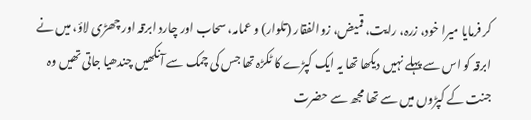کر فرمایا میرا خود، زرہ، رایت، قمیض، زوالفقار (تلوار) و عمامہ، سحاب اور چارد ابرقہ اور چھڑی لاؤ، میں نے ابرقہ کو اس سے پہلے نہیں دیکھا تھا یہ ایک کپڑے کا ٹکڑہ تھا جس کی چمک سے آنکھیں چندھیا جاتی تھیں وہ جنت کے کپڑوں میں سے تھا مجھ سے حضرت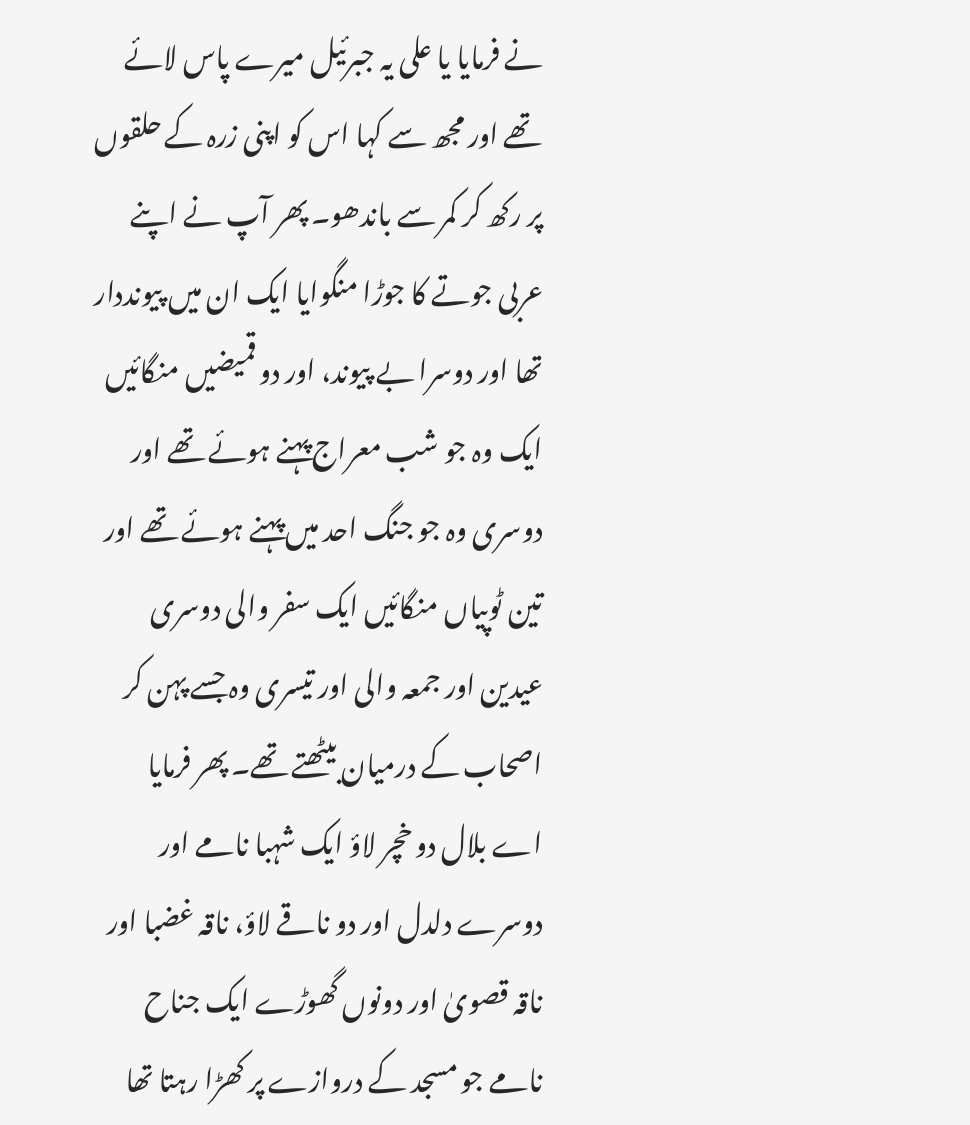نے فرمایا یا علی یہ جبرئیل میرے پاس لائے تھے اور مجھ سے کہا اس کو اپنی زرہ کے حلقوں پر رکھ کر کمر سے باندھو۔ پھر آپ نے اپنے عربی جوتے کا جوڑا منگوایا ایک ان میں پیونددار تھا اور دوسرا بے پیوند، اور دو قمیضیں منگائیں ایک وہ جو شب معراج پہنے ہوئے تھے اور دوسری وہ جو جنگ احد میں پہنے ہوئے تھے اور تین ٹوپیاں منگائیں ایک سفر والی دوسری عیدین اور جمعہ والی اور تیسری وہ جسے پہن کر اصحاب کے درمیان بیٹھتے تھے۔ پھر فرمایا اے بلال دو خچر لاؤ ایک شہبا نامے اور دوسرے دلدل اور دو ناقے لاؤ، ناقہ غضبا اور ناقہ قصویٰ اور دونوں گھوڑے ایک جناح نامے جو مسجد کے دروازے پر کھڑا رہتا تھا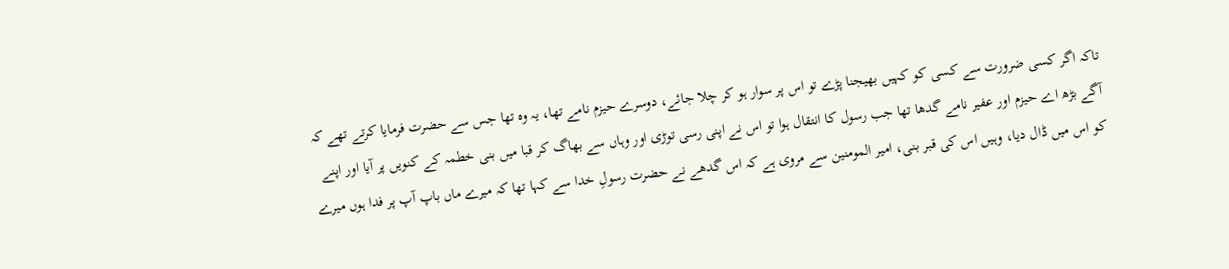تاکہ اگر کسی ضرورت سے کسی کو کہیں بھیجنا پڑے تو اس پر سوار ہو کر چلا جائے، دوسرے حیزم نامے تھا، یہ وہ تھا جس سے حضرت فرمایا کرتے تھے کہ آگے بڑھ اے حیزم اور عفیر نامے گدھا تھا جب رسول کا انتقال ہوا تو اس نے اپنی رسی توڑی اور وہاں سے بھاگ کر قبا میں بنی خطمہ کے کنویں پر آیا اور اپنے کو اس میں ڈال دیا، وہیں اس کی قبر بنی، امیر المومنین سے مروی ہے کہ اس گدھے نے حضرت رسولِ خدا سے کہا تھا کہ میرے ماں باپ آپ پر فدا ہوں میرے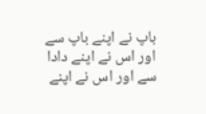باپ نے اپنے باپ سے اور اس نے اپنے دادا سے اور اس نے اپنے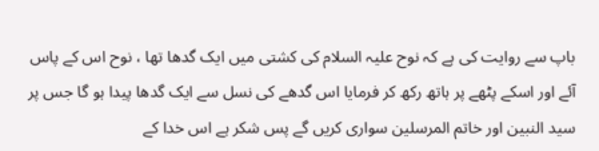باپ سے روایت کی ہے کہ نوح علیہ السلام کی کشتی میں ایک گدھا تھا ، نوح اس کے پاس آئے اور اسکے پٹھے پر ہاتھ رکھ کر فرمایا اس گدھے کی نسل سے ایک گدھا پیدا ہو گا جس پر سید النبین اور خاتم المرسلین سواری کریں گے پس شکر ہے اس خدا کے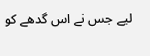لیے جس نے اس گدھے کو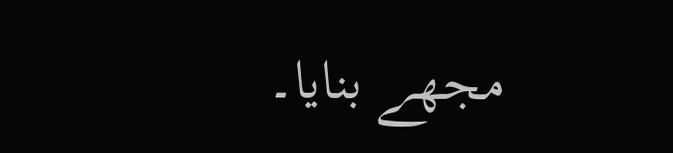مجھے بنایا۔